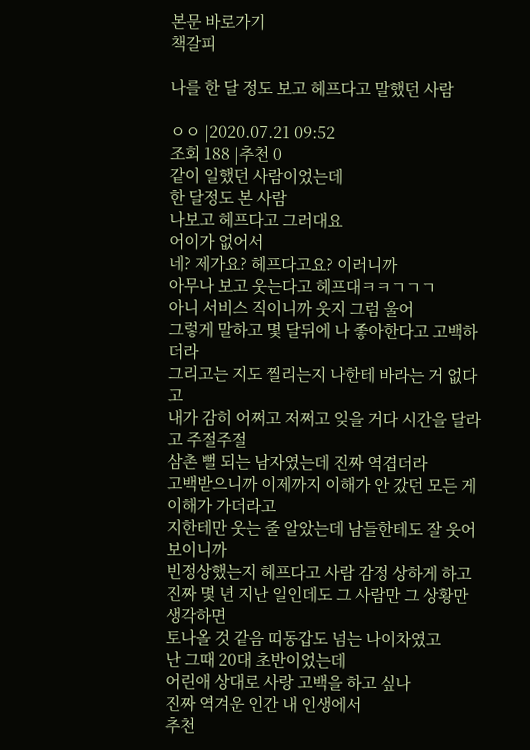본문 바로가기
책갈피

나를 한 달 정도 보고 헤프다고 말했던 사람

ㅇㅇ |2020.07.21 09:52
조회 188 |추천 0
같이 일했던 사람이었는데
한 달정도 본 사람
나보고 헤프다고 그러대요
어이가 없어서
네? 제가요? 헤프다고요? 이러니까
아무나 보고 웃는다고 헤프대ㅋㅋㄱㄱㄱ
아니 서비스 직이니까 웃지 그럼 울어
그렇게 말하고 몇 달뒤에 나 좋아한다고 고백하더라
그리고는 지도 찔리는지 나한테 바라는 거 없다고
내가 감히 어쩌고 저쩌고 잊을 거다 시간을 달라고 주절주절
삼촌 뻘 되는 남자였는데 진짜 역겹더라
고백받으니까 이제까지 이해가 안 갔던 모든 게
이해가 가더라고
지한테만 웃는 줄 알았는데 남들한테도 잘 웃어보이니까
빈정상했는지 헤프다고 사람 감정 상하게 하고
진짜 몇 년 지난 일인데도 그 사람만 그 상황만 생각하면
토나올 것 같음 띠동갑도 넘는 나이차였고
난 그때 20대 초반이었는데
어린애 상대로 사랑 고백을 하고 싶나
진짜 역겨운 인간 내 인생에서
추천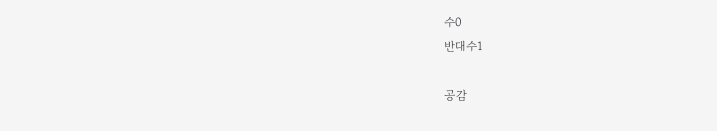수0
반대수1

공감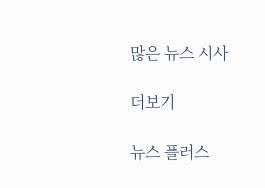많은 뉴스 시사

더보기

뉴스 플러스